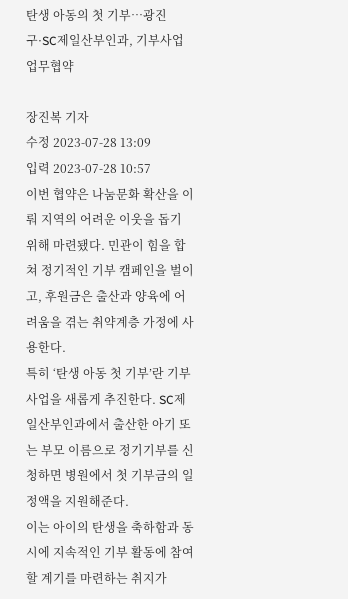탄생 아동의 첫 기부…광진구·SC제일산부인과, 기부사업 업무협약

장진복 기자
수정 2023-07-28 13:09
입력 2023-07-28 10:57
이번 협약은 나눔문화 확산을 이뤄 지역의 어려운 이웃을 돕기 위해 마련됐다. 민관이 힘을 합쳐 정기적인 기부 캠페인을 벌이고, 후원금은 출산과 양육에 어려움을 겪는 취약계층 가정에 사용한다.
특히 ‘탄생 아동 첫 기부’란 기부사업을 새롭게 추진한다. SC제일산부인과에서 출산한 아기 또는 부모 이름으로 정기기부를 신청하면 병원에서 첫 기부금의 일정액을 지원해준다.
이는 아이의 탄생을 축하함과 동시에 지속적인 기부 활동에 참여할 계기를 마련하는 취지가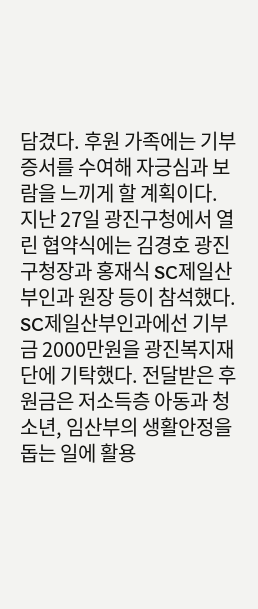담겼다. 후원 가족에는 기부증서를 수여해 자긍심과 보람을 느끼게 할 계획이다.
지난 27일 광진구청에서 열린 협약식에는 김경호 광진구청장과 홍재식 SC제일산부인과 원장 등이 참석했다. SC제일산부인과에선 기부금 2000만원을 광진복지재단에 기탁했다. 전달받은 후원금은 저소득층 아동과 청소년, 임산부의 생활안정을 돕는 일에 활용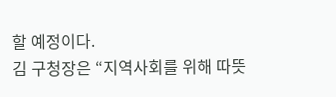할 예정이다.
김 구청장은 “지역사회를 위해 따뜻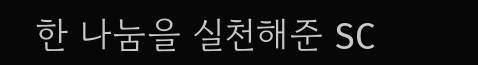한 나눔을 실천해준 SC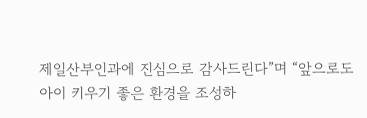제일산부인과에 진심으로 감사드린다”며 “앞으로도 아이 키우기 좋은 환경을 조성하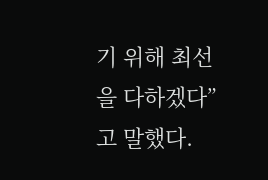기 위해 최선을 다하겠다”고 말했다.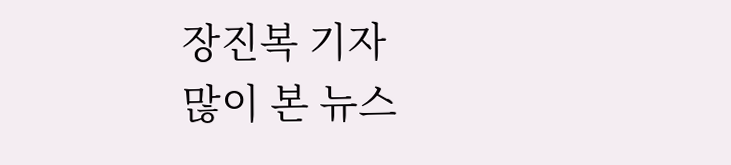장진복 기자
많이 본 뉴스